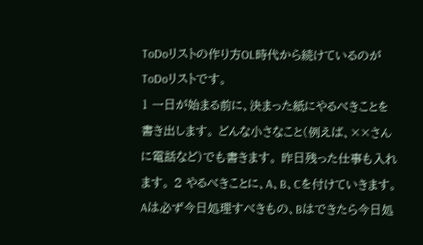ToDoリストの作り方OL時代から続けているのがToDoリストです。
1 一日が始まる前に、決まった紙にやるべきことを書き出します。 どんな小さなこと(例えば、××さんに電話など)でも書きます。 昨日残った仕事も入れます。 2 やるべきことに、A、B、Cを付けていきます。 Aは必ず今日処理すべきもの、Bはできたら今日処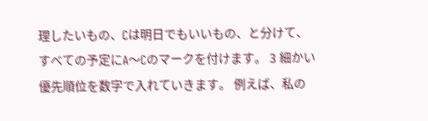理したいもの、Cは明日でもいいもの、と分けて、すべての予定にA〜Cのマークを付けます。 3 細かい優先順位を数字で入れていきます。 例えば、私の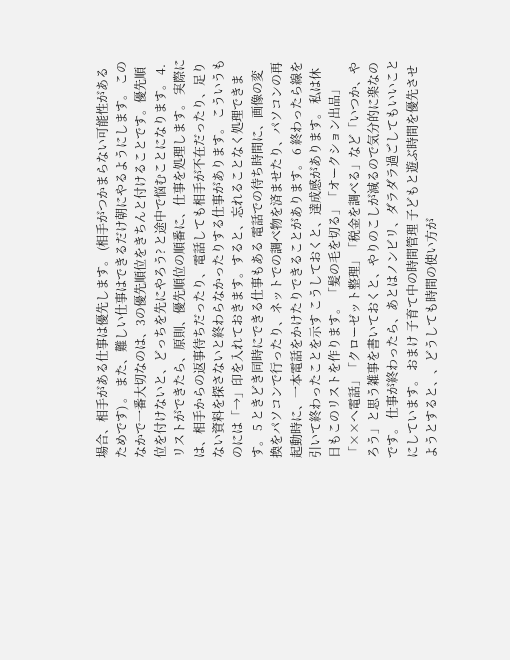場合、相手がある仕事は優先します。 (相手がつかまらない可能性があるためです) 。 また、難しい仕事はできるだけ朝にやるようにします。 このなかで一番大切なのは、3の優先順位をきちんと付けることです。優先順位を付けないと、どっちを先にやろう? と途中で悩むことになります。 4.リストができたら、原則、優先順位の順番に、仕事を処理します。 実際には、相手からの返事待ちだったり、電話しても相手が不在だったり、足りない資料を探さないと終わらなかったりする仕事があります。 こういうものには「→」印を入れておきます。すると、忘れることなく処理できます。 5 ときどき同時にできる仕事もある 電話での待ち時間に、画像の変換をパソコンで行ったり、ネットでの調べ物を済ませたり、パソコンの再起動時に、一本電話をかけたりできることがあります。 6 終わったら線を引いて終わったことを示す こうしておくと、達成感があります。 私は休日もこのリストを作ります。 「髪の毛を切る」「オークション出品」「××へ電話」「クローゼット整理」「税金を調べる」など「いつか、やろう」と思う雑事を書いておくと、やりのこしが減るので気分的に楽なのです。 仕事が終わったら、あとはノンビリ、ダラダラ過ごしてもいいことにしています。 おまけ 子育て中の時間管理 子どもと遊ぶ時間を優先させようとすると、、どうしても時間の使い方が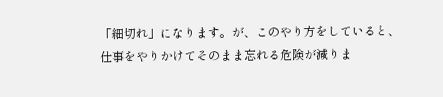「細切れ」になります。が、このやり方をしていると、仕事をやりかけてそのまま忘れる危険が減りま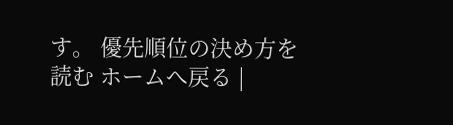す。 優先順位の決め方を読む ホームへ戻る |